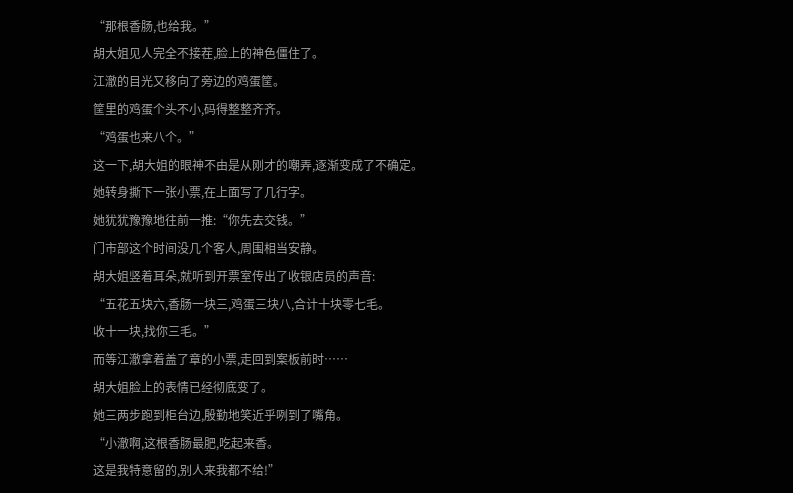“那根香肠,也给我。”
胡大姐见人完全不接茬,脸上的神色僵住了。
江澈的目光又移向了旁边的鸡蛋筐。
筐里的鸡蛋个头不小,码得整整齐齐。
“鸡蛋也来八个。”
这一下,胡大姐的眼神不由是从刚才的嘲弄,逐渐变成了不确定。
她转身撕下一张小票,在上面写了几行字。
她犹犹豫豫地往前一推:“你先去交钱。”
门市部这个时间没几个客人,周围相当安静。
胡大姐竖着耳朵,就听到开票室传出了收银店员的声音:
“五花五块六,香肠一块三,鸡蛋三块八,合计十块零七毛。
收十一块,找你三毛。”
而等江澈拿着盖了章的小票,走回到案板前时……
胡大姐脸上的表情已经彻底变了。
她三两步跑到柜台边,殷勤地笑近乎咧到了嘴角。
“小澈啊,这根香肠最肥,吃起来香。
这是我特意留的,别人来我都不给!”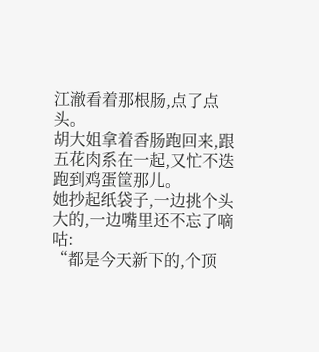江澈看着那根肠,点了点头。
胡大姐拿着香肠跑回来,跟五花肉系在一起,又忙不迭跑到鸡蛋筐那儿。
她抄起纸袋子,一边挑个头大的,一边嘴里还不忘了嘀咕:
“都是今天新下的,个顶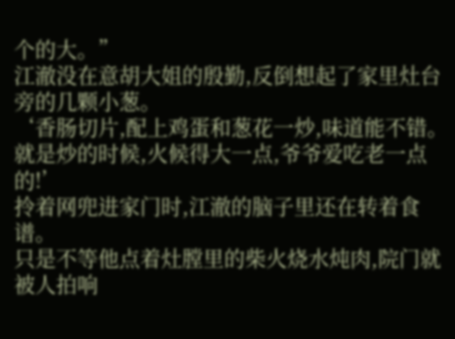个的大。”
江澈没在意胡大姐的殷勤,反倒想起了家里灶台旁的几颗小葱。
‘香肠切片,配上鸡蛋和葱花一炒,味道能不错。
就是炒的时候,火候得大一点,爷爷爱吃老一点的!’
拎着网兜进家门时,江澈的脑子里还在转着食谱。
只是不等他点着灶膛里的柴火烧水炖肉,院门就被人拍响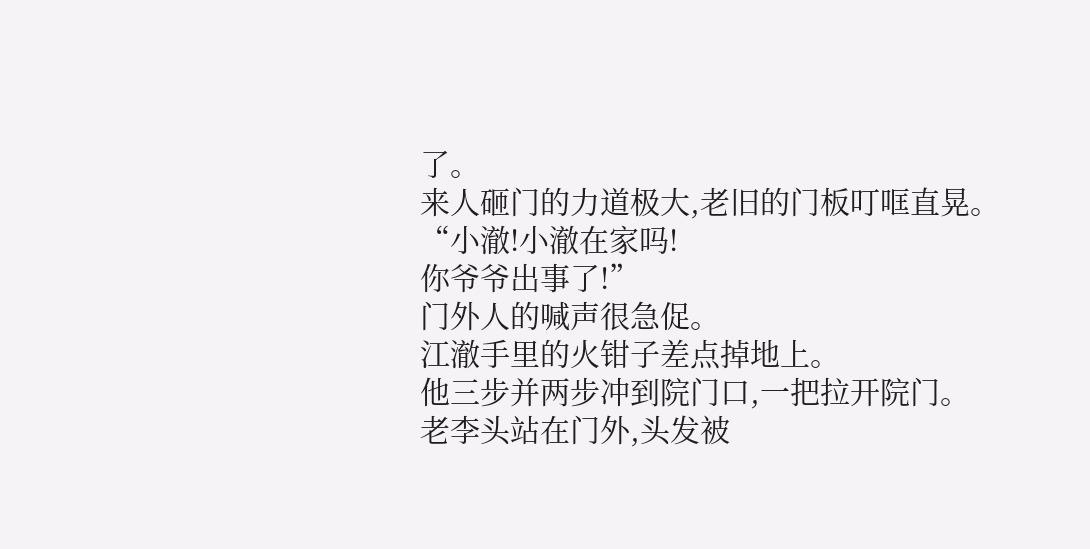了。
来人砸门的力道极大,老旧的门板叮哐直晃。
“小澈!小澈在家吗!
你爷爷出事了!”
门外人的喊声很急促。
江澈手里的火钳子差点掉地上。
他三步并两步冲到院门口,一把拉开院门。
老李头站在门外,头发被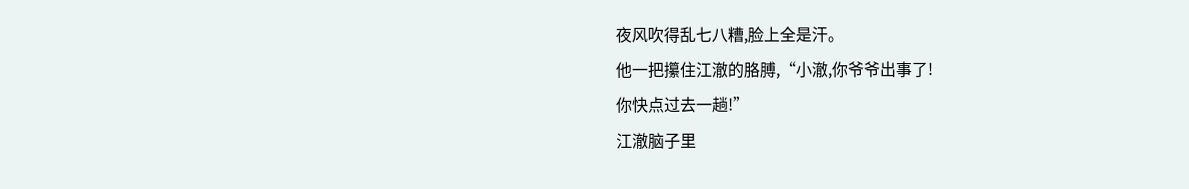夜风吹得乱七八糟,脸上全是汗。
他一把攥住江澈的胳膊,“小澈,你爷爷出事了!
你快点过去一趟!”
江澈脑子里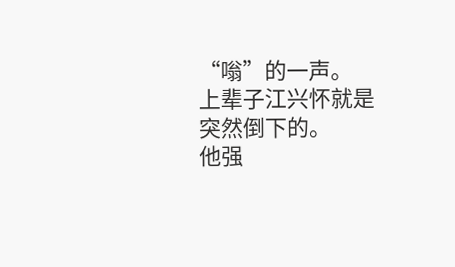“嗡”的一声。
上辈子江兴怀就是突然倒下的。
他强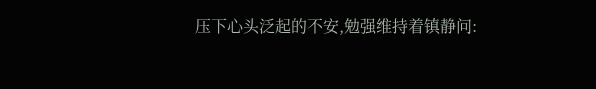压下心头泛起的不安,勉强维持着镇静问: